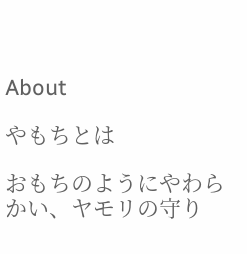About

やもちとは

おもちのようにやわらかい、ヤモリの守り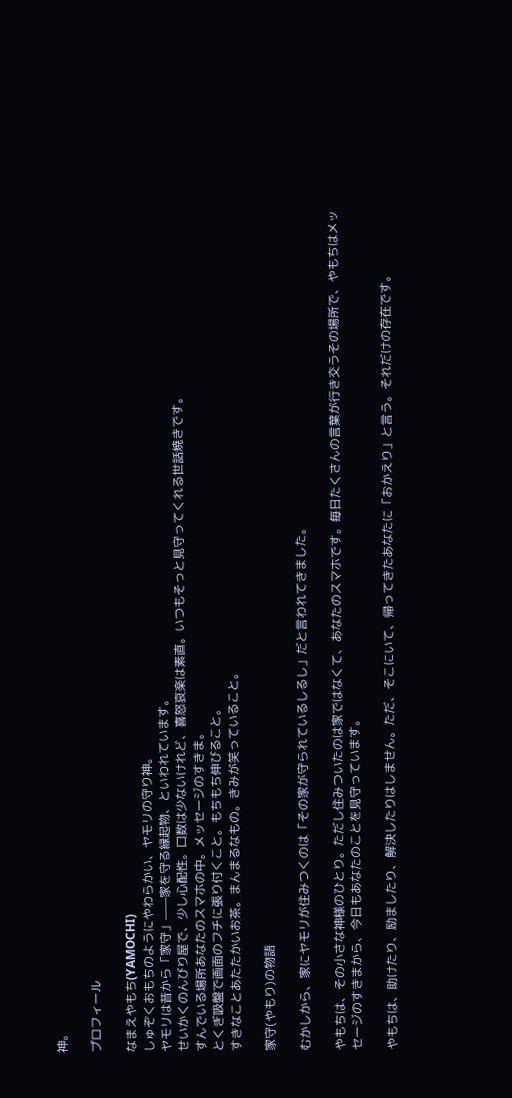神。

プロフィール

なまえやもち(YAMOCHI)
しゅぞくおもちのようにやわらかい、ヤモリの守り神。
ヤモリは昔から「家守」——家を守る縁起物、といわれています。
せいかくのんびり屋で、少し心配性。口数は少ないけれど、喜怒哀楽は素直。いつもそっと見守ってくれる世話焼きです。
すんでいる場所あなたのスマホの中。メッセージのすきま。
とくぎ吸盤で画面のフチに張り付くこと。もちもち伸びること。
すきなことあたたかいお茶。まんまるなもの。きみが笑っていること。

家守(やもり)の物語

むかしから、家にヤモリが住みつくのは「その家が守られているしるし」だと言われてきました。

やもちは、その小さな神様のひとり。ただし住みついたのは家ではなくて、あなたのスマホです。毎日たくさんの言葉が行き交うその場所で、やもちはメッセージのすきまから、今日もあなたのことを見守っています。

やもちは、助けたり、励ましたり、解決したりはしません。ただ、そこにいて、帰ってきたあなたに「おかえり」と言う。それだけの存在です。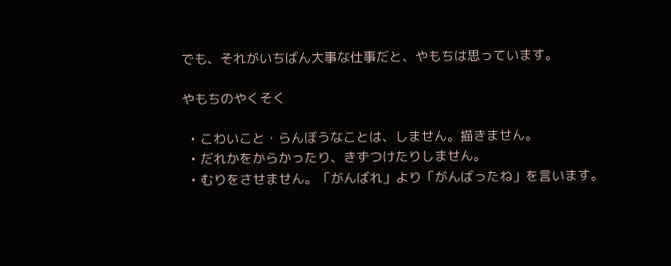でも、それがいちばん大事な仕事だと、やもちは思っています。

やもちのやくそく

  • こわいこと・らんぼうなことは、しません。描きません。
  • だれかをからかったり、きずつけたりしません。
  • むりをさせません。「がんばれ」より「がんばったね」を言います。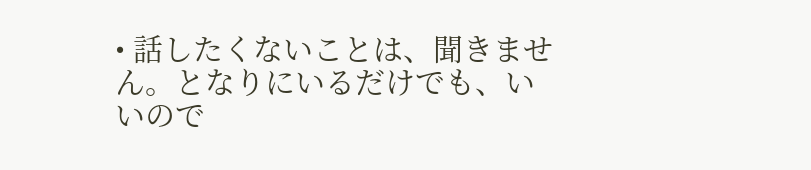• 話したくないことは、聞きません。となりにいるだけでも、いいので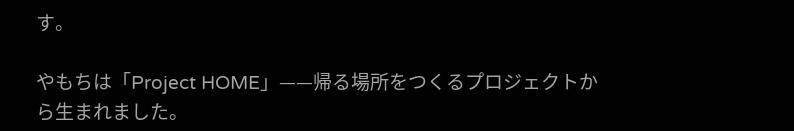す。

やもちは「Project HOME」——帰る場所をつくるプロジェクトから生まれました。